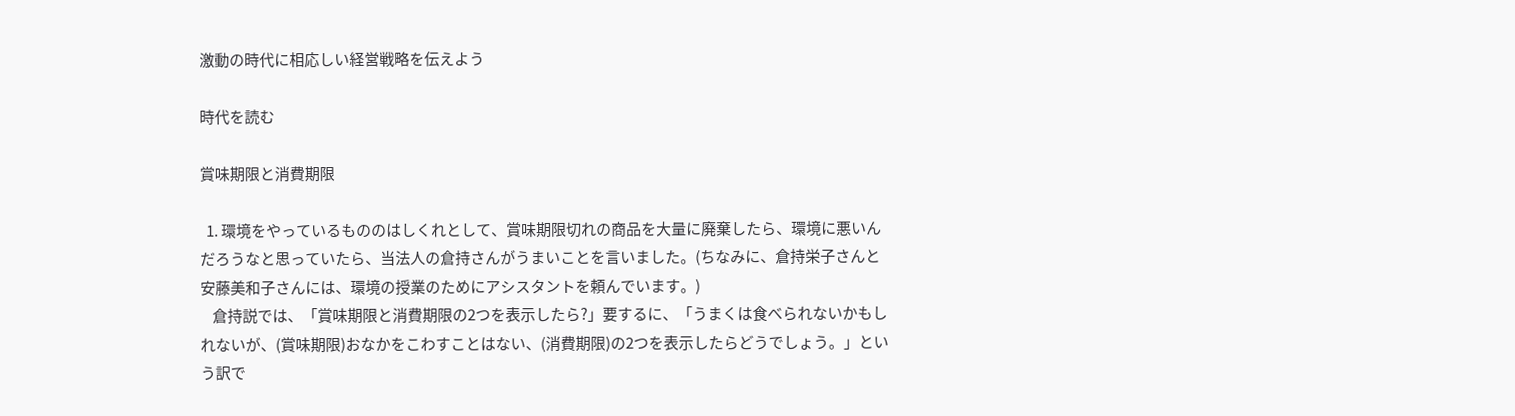激動の時代に相応しい経営戦略を伝えよう

時代を読む

賞味期限と消費期限

  1. 環境をやっているもののはしくれとして、賞味期限切れの商品を大量に廃棄したら、環境に悪いんだろうなと思っていたら、当法人の倉持さんがうまいことを言いました。(ちなみに、倉持栄子さんと安藤美和子さんには、環境の授業のためにアシスタントを頼んでいます。)
    倉持説では、「賞味期限と消費期限の2つを表示したら?」要するに、「うまくは食べられないかもしれないが、(賞味期限)おなかをこわすことはない、(消費期限)の2つを表示したらどうでしょう。」という訳で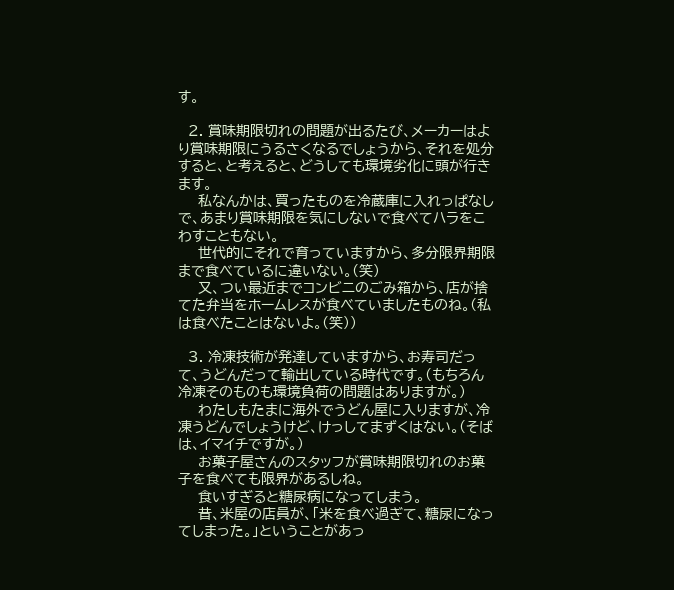す。

  2. 賞味期限切れの問題が出るたび、メーカーはより賞味期限にうるさくなるでしょうから、それを処分すると、と考えると、どうしても環境劣化に頭が行きます。
    私なんかは、買ったものを冷蔵庫に入れっぱなしで、あまり賞味期限を気にしないで食べてハラをこわすこともない。
    世代的にそれで育っていますから、多分限界期限まで食べているに違いない。(笑)
    又、つい最近までコンビニのごみ箱から、店が捨てた弁当をホームレスが食べていましたものね。(私は食べたことはないよ。(笑))

  3. 冷凍技術が発達していますから、お寿司だって、うどんだって輸出している時代です。(もちろん冷凍そのものも環境負荷の問題はありますが。)
    わたしもたまに海外でうどん屋に入りますが、冷凍うどんでしょうけど、けっしてまずくはない。(そばは、イマイチですが。)
    お菓子屋さんのスタッフが賞味期限切れのお菓子を食べても限界があるしね。
    食いすぎると糖尿病になってしまう。
    昔、米屋の店員が、「米を食べ過ぎて、糖尿になってしまった。」ということがあっ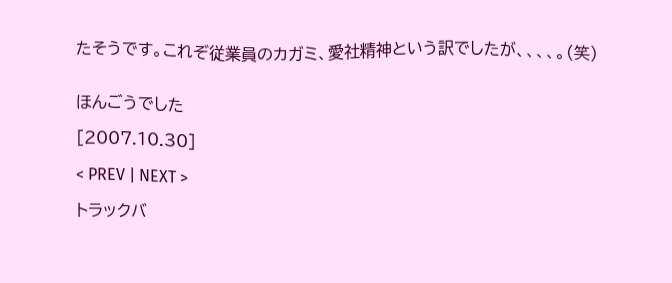たそうです。これぞ従業員のカガミ、愛社精神という訳でしたが、、、、。(笑)


ほんごうでした

[2007.10.30]

< PREV | NEXT >

トラックバ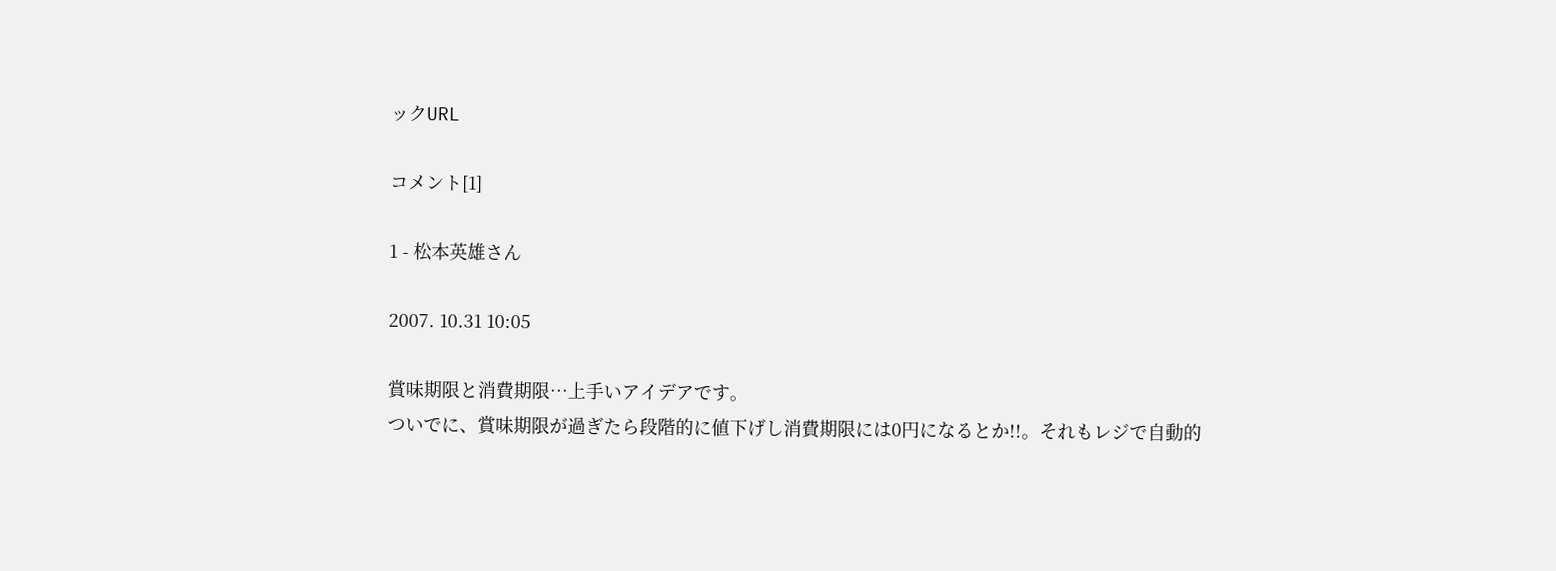ックURL

コメント[1]

1 - 松本英雄さん

2007. 10.31 10:05

賞味期限と消費期限…上手いアイデアです。
ついでに、賞味期限が過ぎたら段階的に値下げし消費期限には0円になるとか!!。それもレジで自動的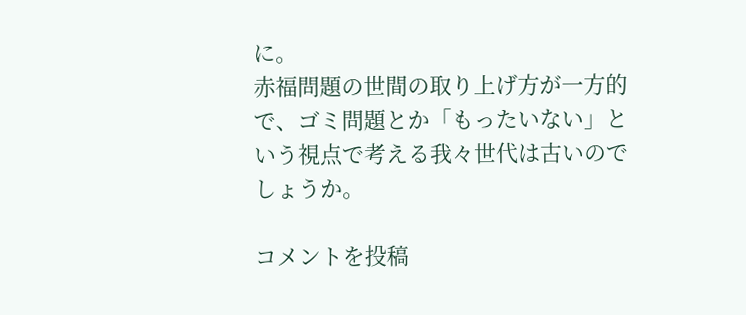に。
赤福問題の世間の取り上げ方が一方的で、ゴミ問題とか「もったいない」という視点で考える我々世代は古いのでしょうか。

コメントを投稿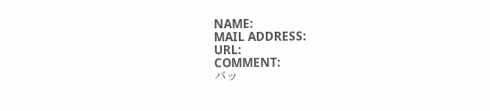NAME:
MAIL ADDRESS:
URL:
COMMENT:
バッ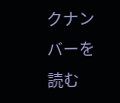クナンバーを読む